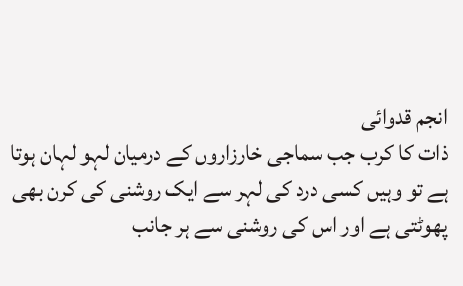انجم قدوائی
ذات کا کرب جب سماجی خارزاروں کے درمیان لہو لہان ہوتا ہے تو وہیں کسی درد کی لہر سے ایک روشنی کی کرن بھی پھوٹتی ہے اور اس کی روشنی سے ہر جانب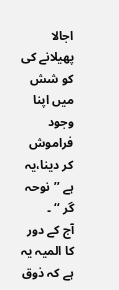اجالا پھیلانے کی کو شش میں اپنا وجود فراموش کر دینا،یہ ہے ’’نوحہ گر ‘‘ ۔
آج کے دور کا المیہ یہ ہے کہ ذوق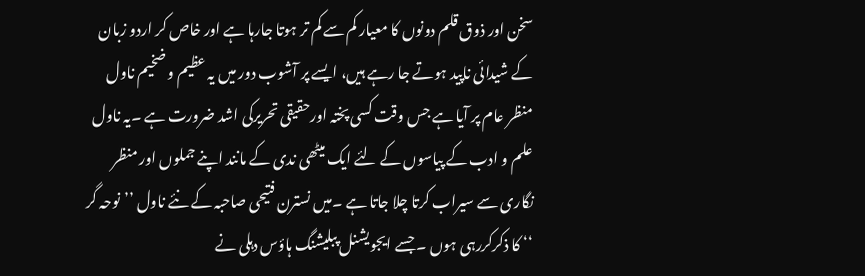سخن اور ذوق قلم دونوں کا معیار کم سے کم تر ہوتا جارہا ہے اور خاص کر اردو زبان کے شیدائی ناپید ہوتے جا رہے ہیں، ایسے پر آشوب دور میں یہ عظیم و ضخیم ناول منظر عام پر آیا ہے جس وقت کسی پختہ اورحقیقی تحریرکی اشد ضرورت ہے ۔یہ ناول علم و ادب کے پیاسوں کے لئے ایک میٹھی ندی کے مانند اپنے جملوں اور منظر نگاری سے سیراب کرتا چلا جاتا ہے ۔میں نسترن فتیحی صاحبہ کے نئے ناول ’’نوحہ گر ‘‘ کا ذکرکررہی ہوں ۔ جسے ایجویشنل پبلیشنگ ہاؤس دہلی نے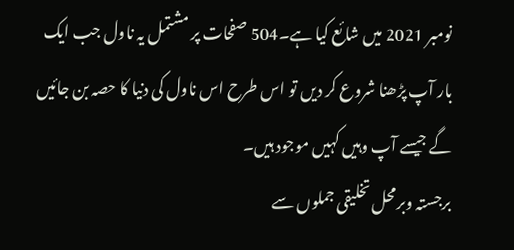نومبر 2021 میں شائع کیا ہے۔504 صفحات پر مشتمل یہ ناول جب ایک بار آپ پڑھنا شروع کر دیں تو اس طرح اس ناول کی دنیا کا حصہ بن جائیں گے جیسے آپ وہیں کہیں موجود ہیں۔
برجستہ وبرمحل تخلیقی جملوں سے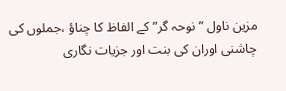مزین ناول ” نوحہ گر” کے الفاظ کا چناؤ ،جملوں کی چاشنی اوران کی بنت اور جزیات نگاری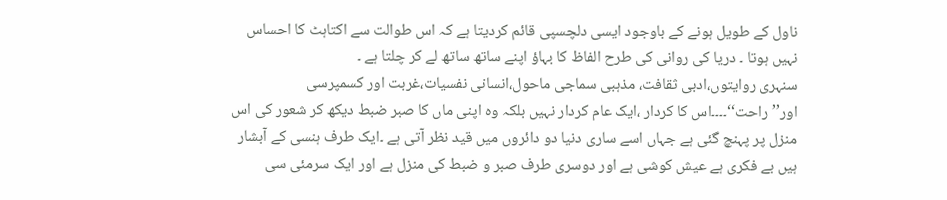ناول کے طویل ہونے کے باوجود ایسی دلچسپی قائم کردیتا ہے کہ اس طوالت سے اکتاہٹ کا احساس نہیں ہوتا ۔ دریا کی روانی کی طرح الفاظ کا بہاؤ اپنے ساتھ ساتھ لے کر چلتا ہے ۔
سنہری روایتوں،ادبی ثقافت، مذہبی سماجی ماحول،انسانی نفسیات،غربت اور کسمپرسی اور’’راحت‘‘۔۔۔۔اس کا کردار ،ایک عام کردار نہیں بلکہ وہ اپنی ماں کا صبر ضبط دیکھ کر شعور کی اس منزل پر پہنچ گئی ہے جہاں اسے ساری دنیا دو دائروں میں قید نظر آتی ہے ۔ایک طرف ہنسی کے آبشار ہیں بے فکری ہے عیش کوشی ہے اور دوسری طرف صبر و ضبط کی منزل ہے اور ایک سرمئی سی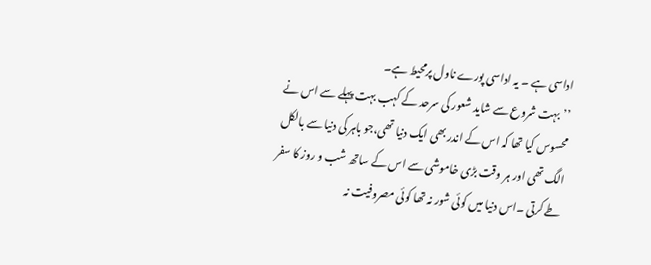اداسی ہے ۔ یہ اداسی پورے ناول پرمحیط ہے۔
’’بہت شروع سے شاید شعور کی سرحد کے کہب بہت پہلے سے اس نے محسوس کیا تھا کہ اس کے اندر بھی ایک دنیا تھی،جو باہر کی دنیا سے بالکل الگ تھی اور ہر وقت بڑی خاموشی سے اس کے ساتھ شب و روز کا سفر طے کرتی ۔اس دنیا میں کوئی شور نہ تھا کوئی مصروفیت نہ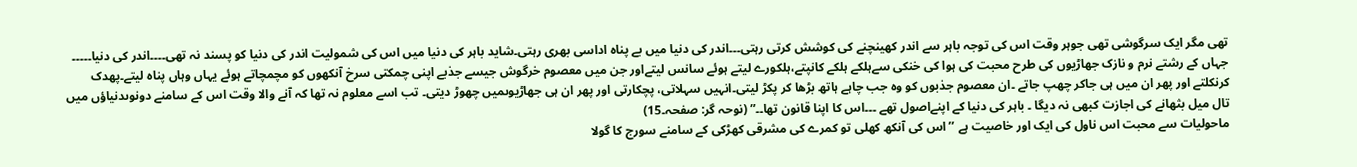تھی مگر ایک سرگوشی تھی جوہر وقت اس کی توجہ باہر سے اندر کھینچنے کی کوشش کرتی رہتی۔۔۔اندر کی دنیا میں بے پناہ اداسی بھری رہتی۔شاید باہر کی دنیا میں اس کی شمولیت اندر کی دنیا کو پسند نہ تھی۔۔۔۔اندر کی دنیا۔۔۔۔۔ جہاں کے رشتے نرم و نازک جھاڑیوں کی طرح محبت کی ہوا کی خنکی سےہلکے ہلکے کانپتے،ہلکورے لیتے ہوئے سانس لیتےاور جن میں معصوم خرگوش جیسے جذبے اپنی چمکتی سرخ آنکھوں کو مچمچاتے ہوئے یہاں وہاں پناہ لیتے۔پھدک کرنکلتے اور پھر ان میں ہی جاکر چھپ جاتے ۔ان معصوم جذبوں کو وہ جب چاہے ہاتھ بڑھا کر پکڑ لیتی۔انہیں سہلاتی، پچکارتی اور پھر ان ہی جھاڑیوںمیں چھوڑ دیتی۔ تب اسے معلوم نہ تھا کہ آنے والا وقت اس کے سامنے دونوںدنیاؤں میں تال میل بثھانے کی اجازت کبھی نہ دیگا ۔ باہر کی دنیا کے اپنےاصول تھے ۔۔۔اس کا اپنا قانون تھا۔۔” (نوحہ گر: صفحہ۔15)
ماحولیات سے محبت اس ناول کی ایک اور خاصیت ہے ’’اس کی آنکھ کھلی تو کمرے کی مشرقی کھڑکی کے سامنے سورج کا گولا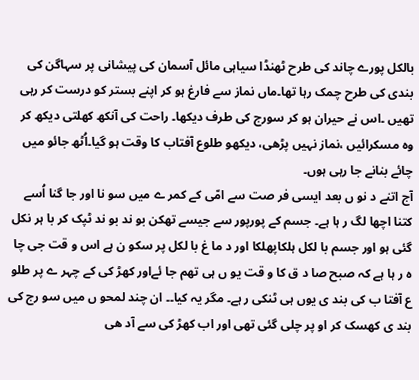بالکل پورے چاند کی طرح ٹھنڈا سیاہی مائل آسمان کی پیشانی پر سہاگن کی بندی کی طرح چمک رہا تھا۔ماں نماز سے فارغ ہو کر اپنے بستر کو درست کر رہی تھیں ۔اس نے حیران ہو کر سورج کی طرف دیکھا۔ راحت کی آنکھ کھلتی دیکھ کر وہ مسکرائیں ،نماز نہیں پڑھی، دیکھو طلوع آفتاب کا وقت ہو گیا۔اُٹھ جائو میں چائے بنانے جا رہی ہوں۔
آج اتنے د نو ں بعد ایسی فر صت سے امّی کے کمر ے میں سو نا اور جا گنا اُسے کتنا اچھا لگ ر ہا ہے۔ جسم کے پورپور سے جیسے تھکن بو ند بو ند ٹپک کر با ہر نکل گئی ہو اور جسم با لکل ہلکاپھلکا اور د ما غ با لکل پر سکو ن ہے اس و قت جی چا ہ ر ہا ہے کہ صبح صا د ق کا و قت یو ں ہی تھم جا ئےاور کھڑ کی کے چہر ے پر طلو ع آفتا ب کی بند ی یوں ہی ٹنکی ر ہے۔ مگر یہ کیا۔۔ ان چند لمحو ں میں سو رج کی بند ی کھسک کر او پر چلی گئی تھی اور اب کھڑ کی سے آد ھی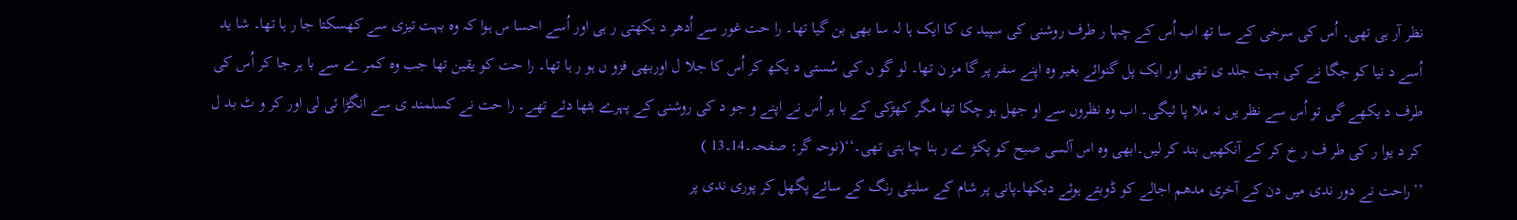نظر آر ہی تھی۔ اُس کی سرخی کے سا تھ اب اُس کے چہا ر طرف روشنی کی سپید ی کا ایک ہا لہ سا بھی بن گیا تھا۔ را حت غور سے اُدھر د یکھتی ر ہی اور اُسے احسا س ہوا کہ وہ بہت تیزی سے کھسکتا جا ر ہا تھا۔ شا ید اُسے د نیا کو جگا نے کی بہت جلد ی تھی اور ایک پل گنوائے بغیر وہ اپنے سفر پر گا مز ن تھا۔ لو گو ں کی سُستی د یکھ کر اُس کا جلا ل اوربھی فزو ں ہو ر ہا تھا۔ را حت کو یقین تھا جب وہ کمر ے سے با ہر جا کر اُس کی طرف د یکھے گی تو اُس سے نظر یں نہ ملا پا ئیگی۔ اب وہ نظروں سے او جھل ہو چکا تھا مگر کھڑکی کے با ہر اُس نے اپنے و جو د کی روشنی کے پہرے بٹھا دئے تھے۔ را حت نے کسلمند ی سے انگڑا ئی لی اور کر و ٹ بد ل کر د یوا ر کی طر ف ر خ کر کے آنکھیں بند کر لیں۔ابھی وہ اس آلسی صبح کو پکڑ ے ر ہنا چا ہتی تھی۔‘‘(نوحہ گر: صفحہ۔14۔13 )
’’راحت نے دور ندی میں دن کے آخری مدھم اجالے کو ڈوبتے ہوئے دیکھا۔پانی پر شام کے سلیٹی رنگ کے سائے پگھل کر پوری ندی پر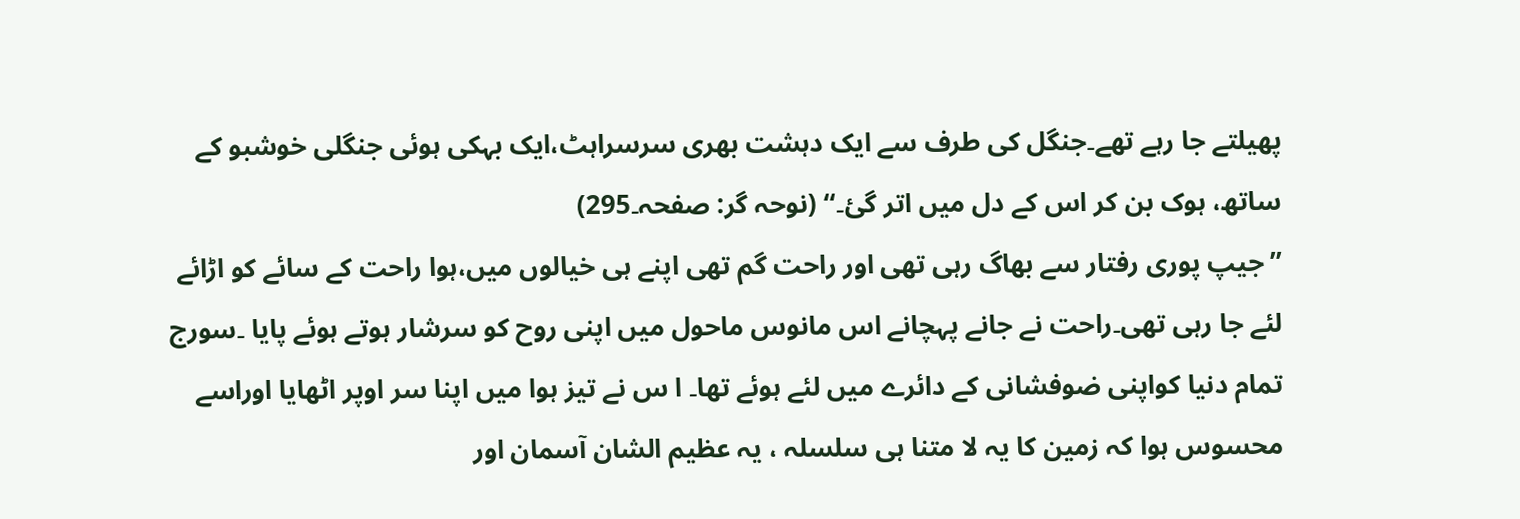پھیلتے جا رہے تھے۔جنگل کی طرف سے ایک دہشت بھری سرسراہٹ،ایک بہکی ہوئی جنگلی خوشبو کے ساتھ، ہوک بن کر اس کے دل میں اتر گئ۔‘‘ (نوحہ گر: صفحہ۔295)
’’جیپ پوری رفتار سے بھاگ رہی تھی اور راحت گم تھی اپنے ہی خیالوں میں،ہوا راحت کے سائے کو اڑائے لئے جا رہی تھی۔راحت نے جانے پہچانے اس مانوس ماحول میں اپنی روح کو سرشار ہوتے ہوئے پایا ۔سورج تمام دنیا کواپنی ضوفشانی کے دائرے میں لئے ہوئے تھا۔ ا س نے تیز ہوا میں اپنا سر اوپر اٹھایا اوراسے محسوس ہوا کہ زمین کا یہ لا متنا ہی سلسلہ ، یہ عظیم الشان آسمان اور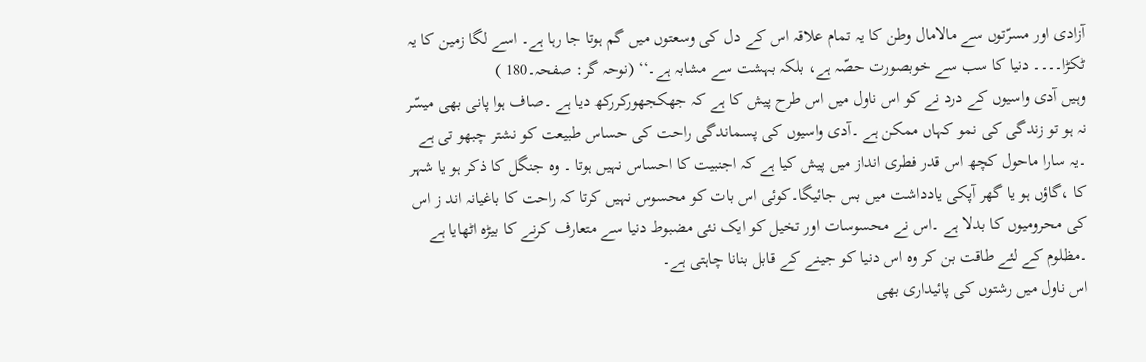آزادی اور مسرّتوں سے مالامال وطن کا یہ تمام علاقہ اس کے دل کی وسعتوں میں گم ہوتا جا رہا ہے۔ اسے لگا زمین کا یہ ٹکڑا۔۔۔۔ دنیا کا سب سے خوبصورت حصّہ ہے، بلکہ بہشت سے مشابہ ہے۔‘‘ (نوحہ گر: صفحہ۔180 )
وہیں آدی واسیوں کے درد نے کو اس ناول میں اس طرح پیش کا ہے کہ جھکجھورکررکھ دیا ہے ۔صاف ہوا پانی بھی میسّر نہ ہو تو زندگی کی نمو کہاں ممکن ہے ۔آدی واسیوں کی پسماندگی راحت کی حساس طبیعت کو نشتر چبھو تی ہے ۔یہ سارا ماحول کچھ اس قدر فطری انداز میں پیش کیا ہے کہ اجنبیت کا احساس نہیں ہوتا ۔ وہ جنگل کا ذکر ہو یا شہر کا ،گاؤں ہو یا گھر آپکی یادداشت میں بس جائیگا۔کوئی اس بات کو محسوس نہیں کرتا کہ راحت کا باغیانہ اند ز اس کی محرومیوں کا بدلا ہے ۔اس نے محسوسات اور تخیل کو ایک نئی مضبوط دنیا سے متعارف کرنے کا بیڑہ اٹھایا ہے ۔مظلوم کے لئے طاقت بن کر وہ اس دنیا کو جینے کے قابل بنانا چاہتی ہے۔
اس ناول میں رشتوں کی پائیداری بھی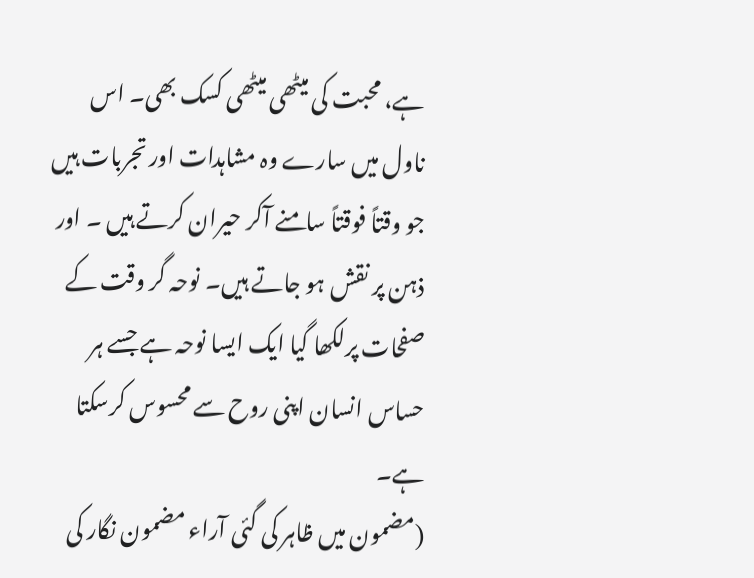ہے، محبت کی میٹھی میٹھی کسک بھی۔ اس ناول میں سارے وہ مشاہدات اور تجربات ہیں جو وقتاً فوقتاً سامنے آکر حیران کرتے ہیں ۔ اور ذہن پر نقش ہو جاتے ہیں۔ نوحہ گر وقت کے صفحات پرلکھا گیا ایک ایسا نوحہ ہے جسے ہر حساس انسان اپنی روح سے محسوس کرسکتا ہے۔
(مضمون میں ظاہر کی گئی آراء مضمون نگار کی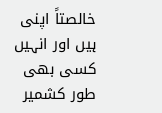خالصتاً اپنی ہیں اور انہیں کسی بھی طور کشمیر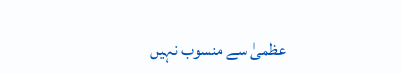عظمیٰ سے منسوب نہیں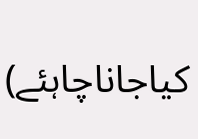کیاجاناچاہئے)